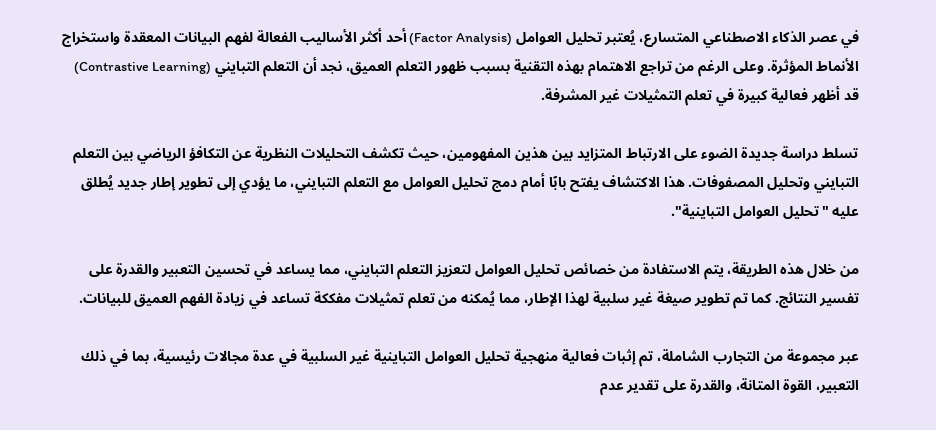في عصر الذكاء الاصطناعي المتسارع، يُعتبر تحليل العوامل (Factor Analysis) أحد أكثر الأساليب الفعالة لفهم البيانات المعقدة واستخراج الأنماط المؤثرة. وعلى الرغم من تراجع الاهتمام بهذه التقنية بسبب ظهور التعلم العميق، نجد أن التعلم التبايني (Contrastive Learning) قد أظهر فعالية كبيرة في تعلم التمثيلات غير المشرفة.

تسلط دراسة جديدة الضوء على الارتباط المتزايد بين هذين المفهومين، حيث تكشف التحليلات النظرية عن التكافؤ الرياضي بين التعلم التبايني وتحليل المصفوفات. هذا الاكتشاف يفتح بابًا أمام دمج تحليل العوامل مع التعلم التبايني، ما يؤدي إلى تطوير إطار جديد يُطلق عليه "تحليل العوامل التباينية".

من خلال هذه الطريقة، يتم الاستفادة من خصائص تحليل العوامل لتعزيز التعلم التبايني، مما يساعد في تحسين التعبير والقدرة على تفسير النتائج. كما تم تطوير صيغة غير سلبية لهذا الإطار، مما يُمكنه من تعلم تمثيلات مفككة تساعد في زيادة الفهم العميق للبيانات.

عبر مجموعة من التجارب الشاملة، تم إثبات فعالية منهجية تحليل العوامل التباينية غير السلبية في عدة مجالات رئيسية، بما في ذلك التعبير، القوة المتانة، والقدرة على تقدير عدم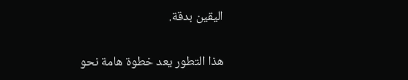اليقين بدقة.

هذا التطور يعد خطوة هامة نحو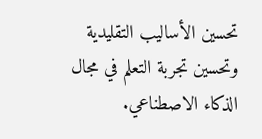تحسين الأساليب التقليدية وتحسين تجربة التعلم في مجال الذكاء الاصطناعي.